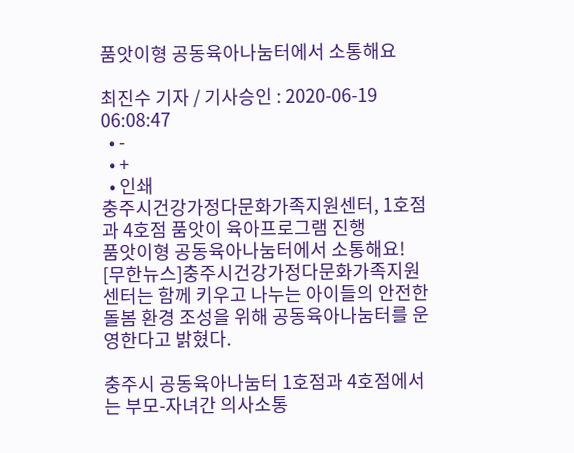품앗이형 공동육아나눔터에서 소통해요

최진수 기자 / 기사승인 : 2020-06-19 06:08:47
  • -
  • +
  • 인쇄
충주시건강가정다문화가족지원센터, 1호점과 4호점 품앗이 육아프로그램 진행
품앗이형 공동육아나눔터에서 소통해요!
[무한뉴스]충주시건강가정다문화가족지원센터는 함께 키우고 나누는 아이들의 안전한 돌봄 환경 조성을 위해 공동육아나눔터를 운영한다고 밝혔다.

충주시 공동육아나눔터 1호점과 4호점에서는 부모-자녀간 의사소통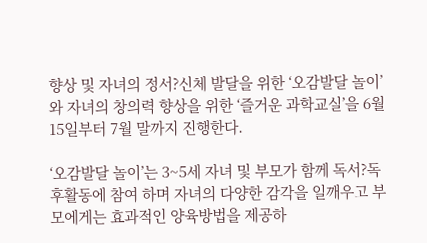향상 및 자녀의 정서?신체 발달을 위한 ‘오감발달 놀이’와 자녀의 창의력 향상을 위한 ‘즐거운 과학교실’을 6월 15일부터 7월 말까지 진행한다.

‘오감발달 놀이’는 3~5세 자녀 및 부모가 함께 독서?독후활동에 참여 하며 자녀의 다양한 감각을 일깨우고 부모에게는 효과적인 양육방법을 제공하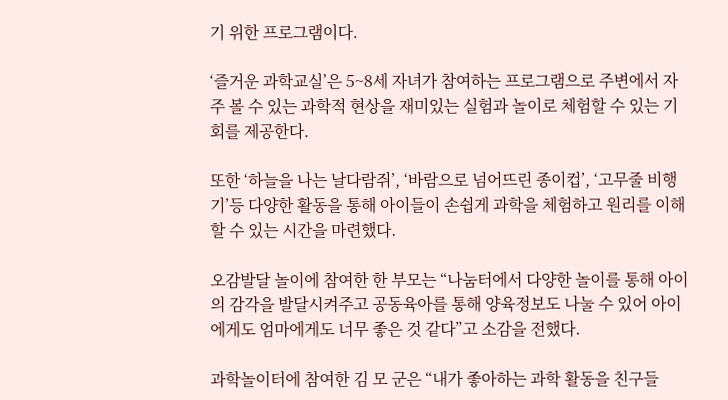기 위한 프로그램이다.

‘즐거운 과학교실’은 5~8세 자녀가 참여하는 프로그램으로 주변에서 자주 볼 수 있는 과학적 현상을 재미있는 실험과 놀이로 체험할 수 있는 기회를 제공한다.

또한 ‘하늘을 나는 날다람쥐’, ‘바람으로 넘어뜨린 종이컵’, ‘고무줄 비행기’등 다양한 활동을 통해 아이들이 손쉽게 과학을 체험하고 원리를 이해할 수 있는 시간을 마련했다.

오감발달 놀이에 참여한 한 부모는 “나눔터에서 다양한 놀이를 통해 아이의 감각을 발달시켜주고 공동육아를 통해 양육정보도 나눌 수 있어 아이에게도 엄마에게도 너무 좋은 것 같다”고 소감을 전했다.

과학놀이터에 참여한 김 모 군은 “내가 좋아하는 과학 활동을 친구들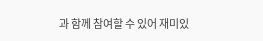과 함께 참여할 수 있어 재미있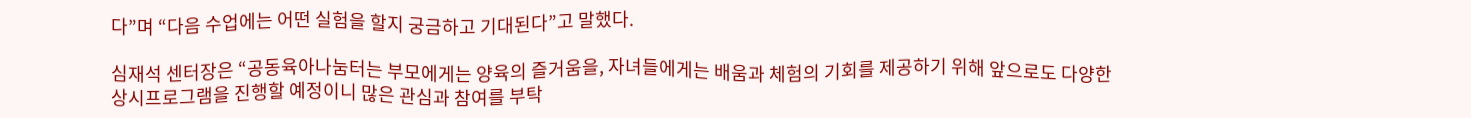다”며 “다음 수업에는 어떤 실험을 할지 궁금하고 기대된다”고 말했다.

심재석 센터장은 “공동육아나눔터는 부모에게는 양육의 즐거움을, 자녀들에게는 배움과 체험의 기회를 제공하기 위해 앞으로도 다양한 상시프로그램을 진행할 예정이니 많은 관심과 참여를 부탁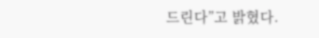드린다”고 밝혔다.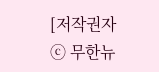[저작권자ⓒ 무한뉴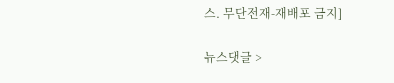스. 무단전재-재배포 금지]

뉴스댓글 >